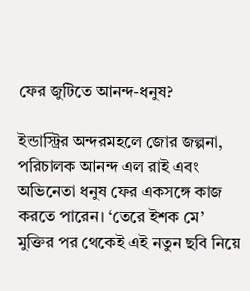ফের জুটিতে আনন্দ-ধনুষ?

ইন্ডাস্ট্রির অন্দরমহলে জোর জল্পনা, পরিচালক আনন্দ এল রাই এবং অভিনেতা ধনুষ ফের একসঙ্গে কাজ করতে পারেন। ‘তেরে ইশক মে’ মুক্তির পর থেকেই এই নতুন ছবি নিয়ে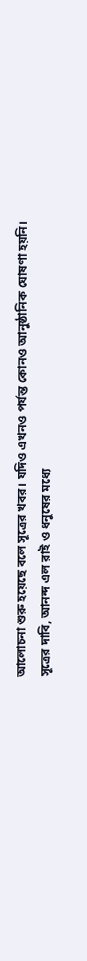আলোচনা শুরু হয়েছে বলে সূত্রের খবর। যদিও এখনও পর্যন্ত কোনও আনুষ্ঠানিক ঘোষণা হয়নি।
সূত্রের দাবি, আনন্দ এল রাই ও ধনুষের মধ্যে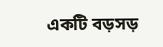একটি বড়সড়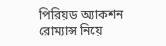পিরিয়ড অ্যাকশন রোম্যান্স নিয়ে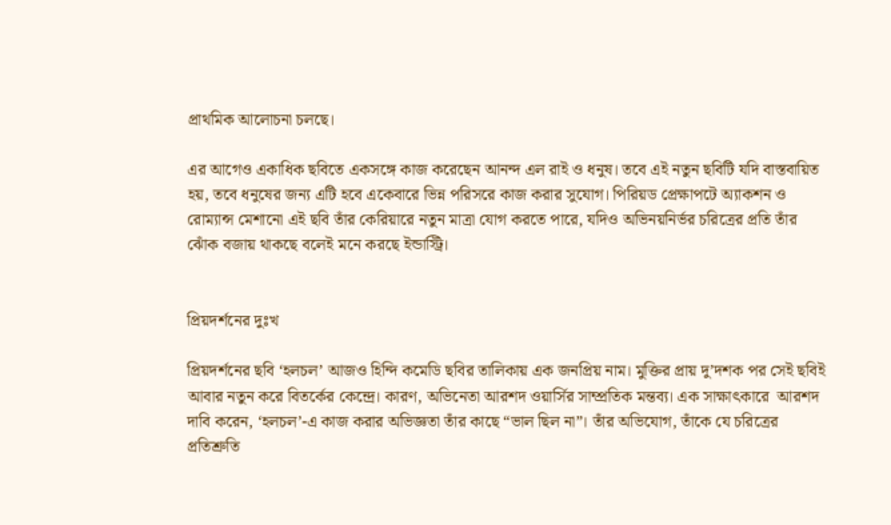প্রাথমিক আলোচনা চলছে।

এর আগেও একাধিক ছবিতে একসঙ্গে কাজ করেছেন আনন্দ এল রাই ও ধনুষ। তবে এই নতুন ছবিটি যদি বাস্তবায়িত হয়, তবে ধনুষের জন্য এটি হবে একেবারে ভিন্ন পরিসরে কাজ করার সুযোগ। পিরিয়ড প্রেক্ষাপটে অ্যাকশন ও রোম্যান্স মেশানো এই ছবি তাঁর কেরিয়ারে নতুন মাত্রা যোগ করতে পারে, যদিও অভিনয়নির্ভর চরিত্রের প্রতি তাঁর ঝোঁক বজায় থাকছে বলেই মনে করছে ইন্ডাস্ট্রি।


প্রিয়দর্শনের দুঃখ

প্রিয়দর্শনের ছবি ‘হলচল’ আজও হিন্দি কমেডি ছবির তালিকায় এক জনপ্রিয় নাম। মুক্তির প্রায় দু’দশক পর সেই ছবিই আবার নতুন করে বিতর্কের কেন্দ্রে। কারণ, অভিনেতা আরশদ ওয়ার্সির সাম্প্রতিক মন্তব্য। এক সাক্ষাৎকারে  আরশদ দাবি করেন, ‘হলচল’-এ কাজ করার অভিজ্ঞতা তাঁর কাছে “ভাল ছিল না”। তাঁর অভিযোগ, তাঁকে যে চরিত্রের প্রতিশ্রুতি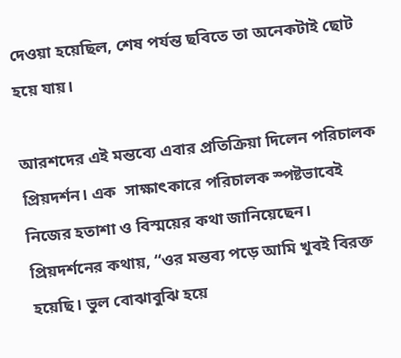দেওয়া হয়েছিল, শেষ পর্যন্ত ছবিতে তা অনেকটাই ছোট হয়ে যায়।

আরশদের এই মন্তব্যে এবার প্রতিক্রিয়া দিলেন পরিচালক প্রিয়দর্শন। এক  সাক্ষাৎকারে পরিচালক স্পষ্টভাবেই নিজের হতাশা ও বিস্ময়ের কথা জানিয়েছেন। প্রিয়দর্শনের কথায়, “ওর মন্তব্য পড়ে আমি খুবই বিরক্ত হয়েছি। ভুল বোঝাবুঝি হয়ে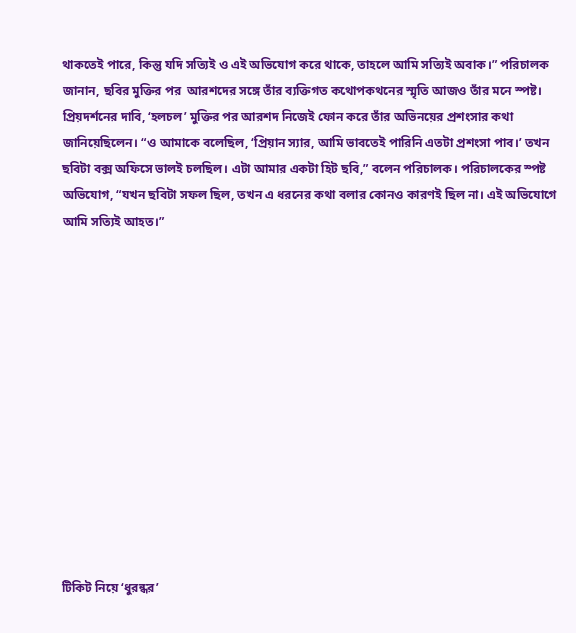থাকতেই পারে, কিন্তু যদি সত্যিই ও এই অভিযোগ করে থাকে, তাহলে আমি সত্যিই অবাক।” পরিচালক জানান, ছবির মুক্তির পর  আরশদের সঙ্গে তাঁর ব্যক্তিগত কথোপকথনের স্মৃতি আজও তাঁর মনে স্পষ্ট। প্রিয়দর্শনের দাবি, ‘হলচল’ মুক্তির পর আরশদ নিজেই ফোন করে তাঁর অভিনয়ের প্রশংসার কথা জানিয়েছিলেন। “ও আমাকে বলেছিল, ‘প্রিয়ান স্যার, আমি ভাবতেই পারিনি এতটা প্রশংসা পাব।’ তখন ছবিটা বক্স অফিসে ভালই চলছিল। এটা আমার একটা হিট ছবি,” বলেন পরিচালক। পরিচালকের স্পষ্ট অভিযোগ, “যখন ছবিটা সফল ছিল, তখন এ ধরনের কথা বলার কোনও কারণই ছিল না। এই অভিযোগে আমি সত্যিই আহত।”













টিকিট নিয়ে ‘ধুরন্ধর’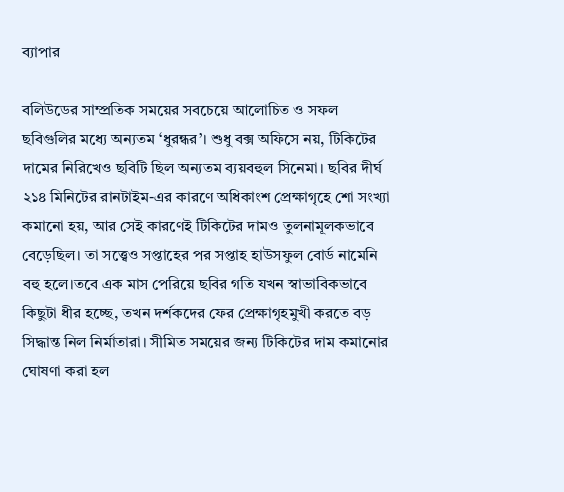ব্যাপার

বলিউডের সাম্প্রতিক সময়ের সবচেয়ে আলোচিত ও সফল ছবিগুলির মধ্যে অন্যতম ‘ধুরন্ধর’। শুধু বক্স অফিসে নয়, টিকিটের দামের নিরিখেও ছবিটি ছিল অন্যতম ব্যয়বহুল সিনেমা। ছবির দীর্ঘ ২১৪ মিনিটের রানটাইম-এর কারণে অধিকাংশ প্রেক্ষাগৃহে শো সংখ্যা কমানো হয়, আর সেই কারণেই টিকিটের দামও তুলনামূলকভাবে বেড়েছিল। তা সত্ত্বেও সপ্তাহের পর সপ্তাহ হাউসফুল বোর্ড নামেনি বহু হলে।তবে এক মাস পেরিয়ে ছবির গতি যখন স্বাভাবিকভাবে কিছুটা ধীর হচ্ছে, তখন দর্শকদের ফের প্রেক্ষাগৃহমুখী করতে বড় সিদ্ধান্ত নিল নির্মাতারা। সীমিত সময়ের জন্য টিকিটের দাম কমানোর ঘোষণা করা হল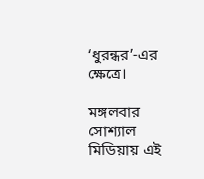‘ধুরন্ধর’-এর ক্ষেত্রে।

মঙ্গলবার সোশ্যাল মিডিয়ায় এই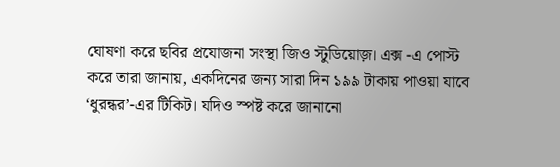ঘোষণা করে ছবির প্রযোজনা সংস্থা জিও স্টুডিয়োজ়। এক্স -এ পোস্ট করে তারা জানায়, একদিনের জন্য সারা দিন ১৯৯ টাকায় পাওয়া যাবে ‘ধুরন্ধর’-এর টিকিট। যদিও স্পষ্ট করে জানানো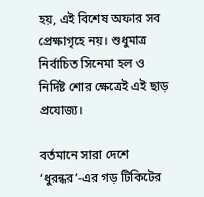হয়, এই বিশেষ অফার সব প্রেক্ষাগৃহে নয়। শুধুমাত্র নির্বাচিত সিনেমা হল ও নির্দিষ্ট শোর ক্ষেত্রেই এই ছাড় প্রযোজ্য।

বর্তমানে সারা দেশে ‘ধুরন্ধর’-এর গড় টিকিটের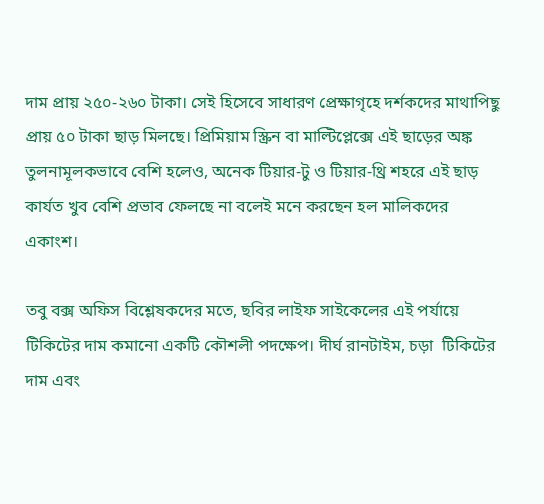দাম প্রায় ২৫০-২৬০ টাকা। সেই হিসেবে সাধারণ প্রেক্ষাগৃহে দর্শকদের মাথাপিছু প্রায় ৫০ টাকা ছাড় মিলছে। প্রিমিয়াম স্ক্রিন বা মাল্টিপ্লেক্সে এই ছাড়ের অঙ্ক তুলনামূলকভাবে বেশি হলেও, অনেক টিয়ার-টু ও টিয়ার-থ্রি শহরে এই ছাড় কার্যত খুব বেশি প্রভাব ফেলছে না বলেই মনে করছেন হল মালিকদের একাংশ।

তবু বক্স অফিস বিশ্লেষকদের মতে, ছবির লাইফ সাইকেলের এই পর্যায়ে টিকিটের দাম কমানো একটি কৌশলী পদক্ষেপ। দীর্ঘ রানটাইম, চড়া  টিকিটের দাম এবং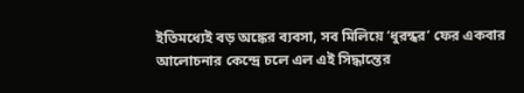ইতিমধ্যেই বড় অঙ্কের ব্যবসা, সব মিলিয়ে ‘ধুরন্ধর’ ফের একবার আলোচনার কেন্দ্রে চলে এল এই সিদ্ধান্তের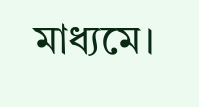মাধ্যমে।